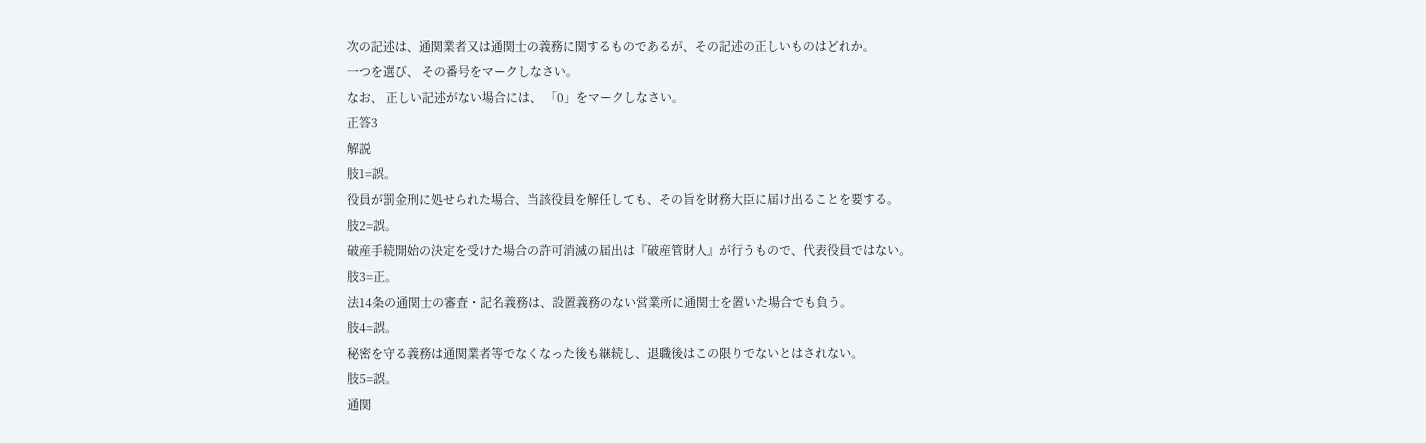次の記述は、通関業者又は通関士の義務に関するものであるが、その記述の正しいものはどれか。
一つを選び、 その番号をマークしなさい。
なお、 正しい記述がない場合には、 「0」をマークしなさい。
正答3
解説
肢1=誤。
役員が罰金刑に処せられた場合、当該役員を解任しても、その旨を財務大臣に届け出ることを要する。
肢2=誤。
破産手続開始の決定を受けた場合の許可消滅の届出は『破産管財人』が行うもので、代表役員ではない。
肢3=正。
法14条の通関士の審査・記名義務は、設置義務のない営業所に通関士を置いた場合でも負う。
肢4=誤。
秘密を守る義務は通関業者等でなくなった後も継続し、退職後はこの限りでないとはされない。
肢5=誤。
通関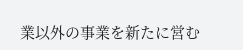業以外の事業を新たに営む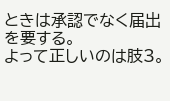ときは承認でなく届出を要する。
よって正しいのは肢3。